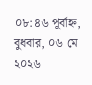০৮:৪৬ পূর্বাহ্ন, বুধবার, ০৬ মে ২০২৬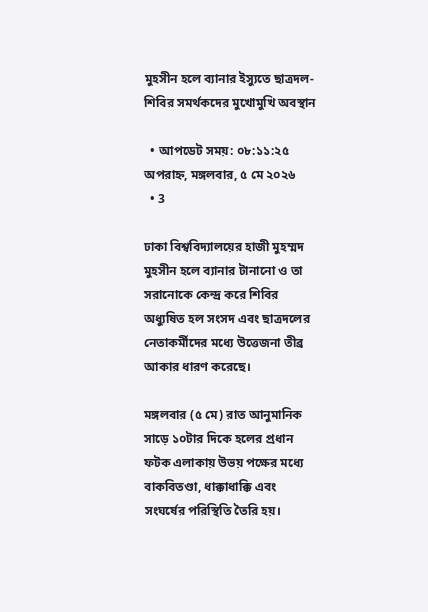মুহসীন হলে ব্যানার ইস্যুতে ছাত্রদল-শিবির সমর্থকদের মুখোমুখি অবস্থান

  • আপডেট সময়: ০৮:১১:২৫ অপরাহ্ন, মঙ্গলবার, ৫ মে ২০২৬
  • 3

ঢাকা বিশ্ববিদ্যালয়ের হাজী মুহম্মদ মুহসীন হলে ব্যানার টানানো ও তা সরানোকে কেন্দ্র করে শিবির অধ্যুষিত হল সংসদ এবং ছাত্রদলের নেতাকর্মীদের মধ্যে উত্তেজনা তীব্র আকার ধারণ করেছে।

মঙ্গলবার (৫ মে) রাত আনুমানিক সাড়ে ১০টার দিকে হলের প্রধান ফটক এলাকায় উভয় পক্ষের মধ্যে বাকবিতণ্ডা, ধাক্কাধাক্কি এবং সংঘর্ষের পরিস্থিতি তৈরি হয়।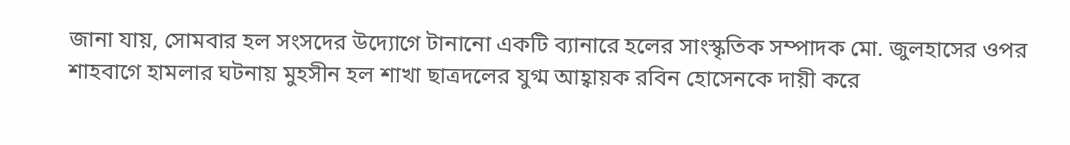জানা যায়, সোমবার হল সংসদের উদ্যোগে টানানো একটি ব্যানারে হলের সাংস্কৃতিক সম্পাদক মো. জুলহাসের ওপর শাহবাগে হামলার ঘটনায় মুহসীন হল শাখা ছাত্রদলের যুগ্ম আহ্বায়ক রবিন হোসেনকে দায়ী করে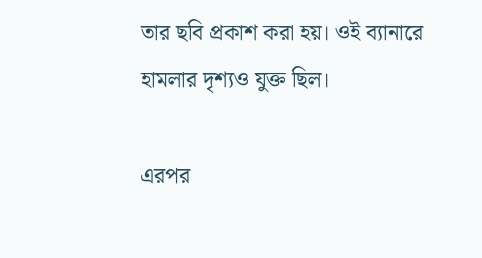তার ছবি প্রকাশ করা হয়। ওই ব্যানারে হামলার দৃশ্যও যুক্ত ছিল।

এরপর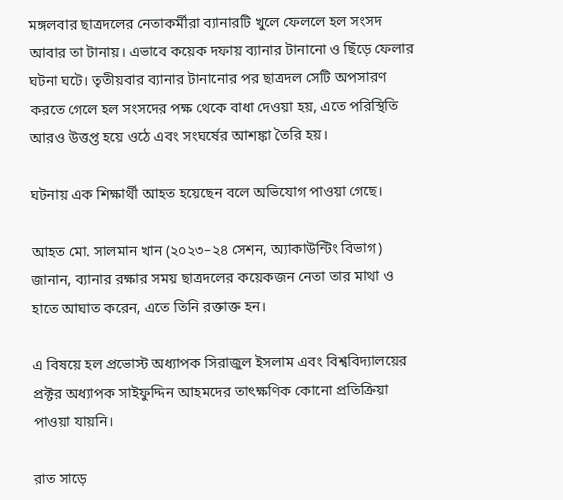মঙ্গলবার ছাত্রদলের নেতাকর্মীরা ব্যানারটি খুলে ফেললে হল সংসদ আবার তা টানায়। এভাবে কয়েক দফায় ব্যানার টানানো ও ছিঁড়ে ফেলার ঘটনা ঘটে। তৃতীয়বার ব্যানার টানানোর পর ছাত্রদল সেটি অপসারণ করতে গেলে হল সংসদের পক্ষ থেকে বাধা দেওয়া হয়, এতে পরিস্থিতি আরও উত্তপ্ত হয়ে ওঠে এবং সংঘর্ষের আশঙ্কা তৈরি হয়।

ঘটনায় এক শিক্ষার্থী আহত হয়েছেন বলে অভিযোগ পাওয়া গেছে।

আহত মো. সালমান খান (২০২৩–২৪ সেশন, অ্যাকাউন্টিং বিভাগ) জানান, ব্যানার রক্ষার সময় ছাত্রদলের কয়েকজন নেতা তার মাথা ও হাতে আঘাত করেন, এতে তিনি রক্তাক্ত হন।

এ বিষয়ে হল প্রভোস্ট অধ্যাপক সিরাজুল ইসলাম এবং বিশ্ববিদ্যালয়ের প্রক্টর অধ্যাপক সাইফুদ্দিন আহমদের তাৎক্ষণিক কোনো প্রতিক্রিয়া পাওয়া যায়নি।

রাত সাড়ে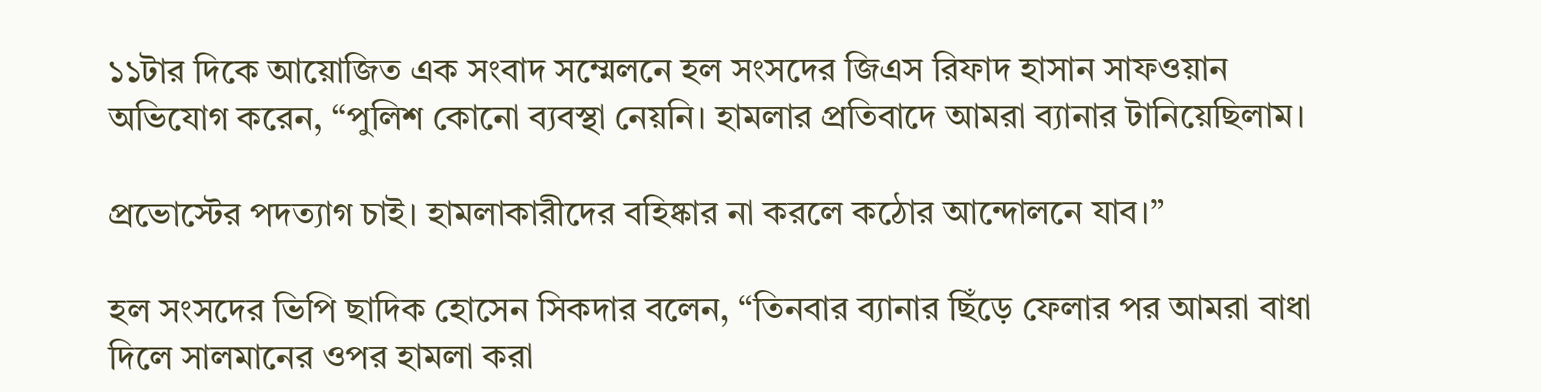১১টার দিকে আয়োজিত এক সংবাদ সম্মেলনে হল সংসদের জিএস রিফাদ হাসান সাফওয়ান অভিযোগ করেন, “পুলিশ কোনো ব্যবস্থা নেয়নি। হামলার প্রতিবাদে আমরা ব্যানার টানিয়েছিলাম।

প্রভোস্টের পদত্যাগ চাই। হামলাকারীদের বহিষ্কার না করলে কঠোর আন্দোলনে যাব।”

হল সংসদের ভিপি ছাদিক হোসেন সিকদার বলেন, “তিনবার ব্যানার ছিঁড়ে ফেলার পর আমরা বাধা দিলে সালমানের ওপর হামলা করা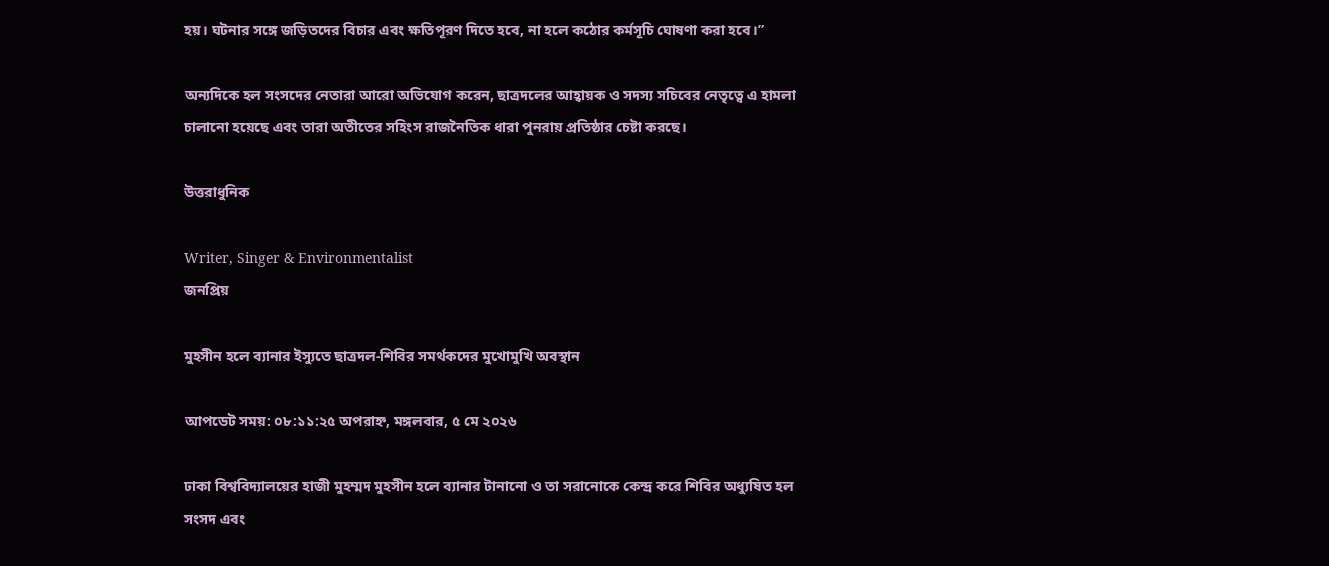হয়। ঘটনার সঙ্গে জড়িতদের বিচার এবং ক্ষতিপূরণ দিতে হবে, না হলে কঠোর কর্মসূচি ঘোষণা করা হবে।”

অন্যদিকে হল সংসদের নেতারা আরো অভিযোগ করেন, ছাত্রদলের আহ্বায়ক ও সদস্য সচিবের নেতৃত্বে এ হামলা চালানো হয়েছে এবং তারা অতীতের সহিংস রাজনৈতিক ধারা পুনরায় প্রতিষ্ঠার চেষ্টা করছে।

উত্তরাধুনিক

Writer, Singer & Environmentalist
জনপ্রিয়

মুহসীন হলে ব্যানার ইস্যুতে ছাত্রদল-শিবির সমর্থকদের মুখোমুখি অবস্থান

আপডেট সময়: ০৮:১১:২৫ অপরাহ্ন, মঙ্গলবার, ৫ মে ২০২৬

ঢাকা বিশ্ববিদ্যালয়ের হাজী মুহম্মদ মুহসীন হলে ব্যানার টানানো ও তা সরানোকে কেন্দ্র করে শিবির অধ্যুষিত হল সংসদ এবং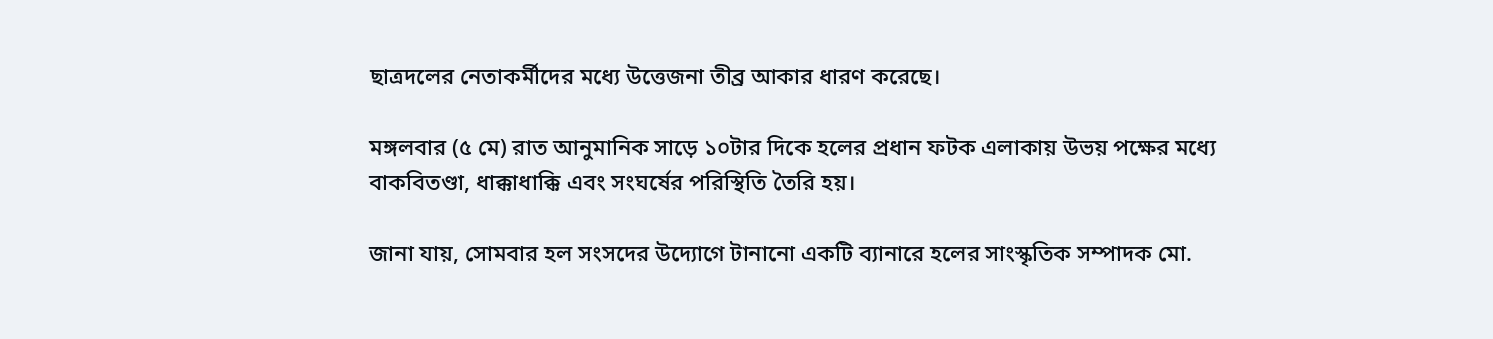ছাত্রদলের নেতাকর্মীদের মধ্যে উত্তেজনা তীব্র আকার ধারণ করেছে।

মঙ্গলবার (৫ মে) রাত আনুমানিক সাড়ে ১০টার দিকে হলের প্রধান ফটক এলাকায় উভয় পক্ষের মধ্যে বাকবিতণ্ডা, ধাক্কাধাক্কি এবং সংঘর্ষের পরিস্থিতি তৈরি হয়।

জানা যায়, সোমবার হল সংসদের উদ্যোগে টানানো একটি ব্যানারে হলের সাংস্কৃতিক সম্পাদক মো.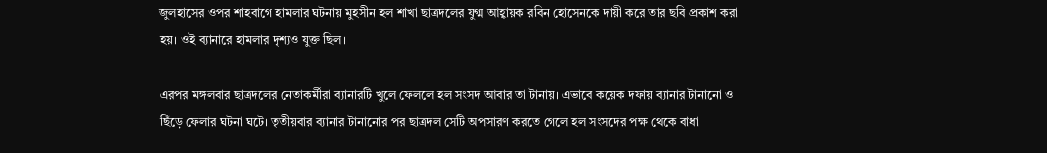জুলহাসের ওপর শাহবাগে হামলার ঘটনায় মুহসীন হল শাখা ছাত্রদলের যুগ্ম আহ্বায়ক রবিন হোসেনকে দায়ী করে তার ছবি প্রকাশ করা হয়। ওই ব্যানারে হামলার দৃশ্যও যুক্ত ছিল।

এরপর মঙ্গলবার ছাত্রদলের নেতাকর্মীরা ব্যানারটি খুলে ফেললে হল সংসদ আবার তা টানায়। এভাবে কয়েক দফায় ব্যানার টানানো ও ছিঁড়ে ফেলার ঘটনা ঘটে। তৃতীয়বার ব্যানার টানানোর পর ছাত্রদল সেটি অপসারণ করতে গেলে হল সংসদের পক্ষ থেকে বাধা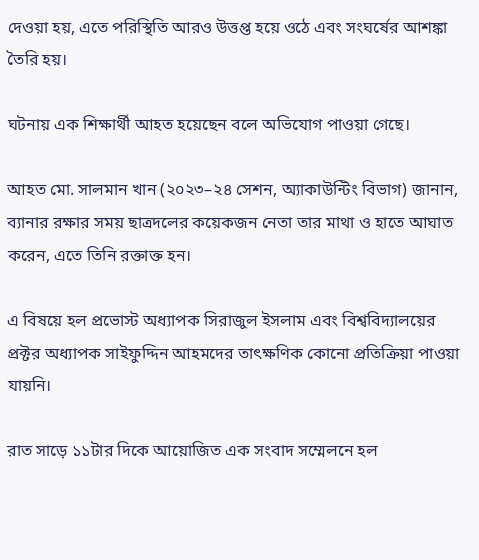দেওয়া হয়, এতে পরিস্থিতি আরও উত্তপ্ত হয়ে ওঠে এবং সংঘর্ষের আশঙ্কা তৈরি হয়।

ঘটনায় এক শিক্ষার্থী আহত হয়েছেন বলে অভিযোগ পাওয়া গেছে।

আহত মো. সালমান খান (২০২৩–২৪ সেশন, অ্যাকাউন্টিং বিভাগ) জানান, ব্যানার রক্ষার সময় ছাত্রদলের কয়েকজন নেতা তার মাথা ও হাতে আঘাত করেন, এতে তিনি রক্তাক্ত হন।

এ বিষয়ে হল প্রভোস্ট অধ্যাপক সিরাজুল ইসলাম এবং বিশ্ববিদ্যালয়ের প্রক্টর অধ্যাপক সাইফুদ্দিন আহমদের তাৎক্ষণিক কোনো প্রতিক্রিয়া পাওয়া যায়নি।

রাত সাড়ে ১১টার দিকে আয়োজিত এক সংবাদ সম্মেলনে হল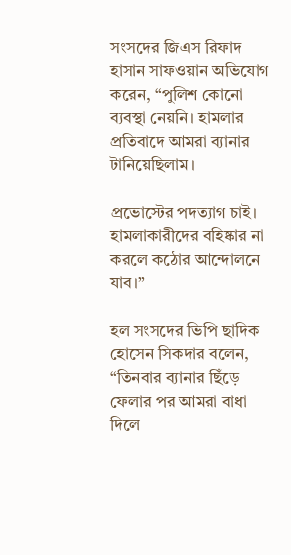সংসদের জিএস রিফাদ হাসান সাফওয়ান অভিযোগ করেন, “পুলিশ কোনো ব্যবস্থা নেয়নি। হামলার প্রতিবাদে আমরা ব্যানার টানিয়েছিলাম।

প্রভোস্টের পদত্যাগ চাই। হামলাকারীদের বহিষ্কার না করলে কঠোর আন্দোলনে যাব।”

হল সংসদের ভিপি ছাদিক হোসেন সিকদার বলেন, “তিনবার ব্যানার ছিঁড়ে ফেলার পর আমরা বাধা দিলে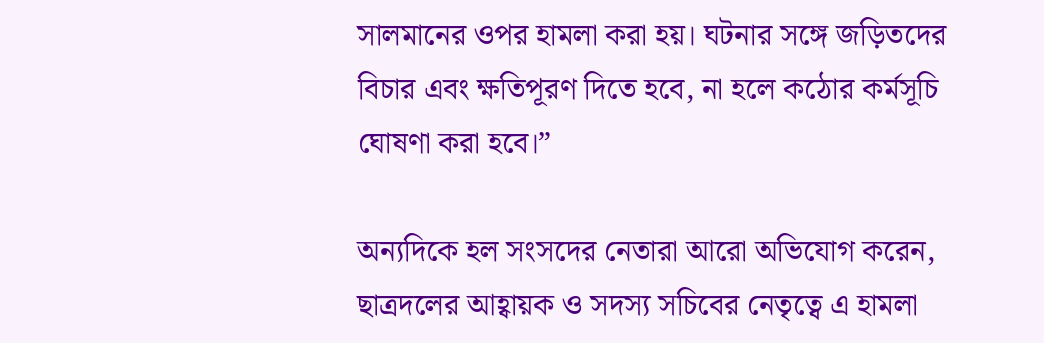সালমানের ওপর হামলা করা হয়। ঘটনার সঙ্গে জড়িতদের বিচার এবং ক্ষতিপূরণ দিতে হবে, না হলে কঠোর কর্মসূচি ঘোষণা করা হবে।”

অন্যদিকে হল সংসদের নেতারা আরো অভিযোগ করেন, ছাত্রদলের আহ্বায়ক ও সদস্য সচিবের নেতৃত্বে এ হামলা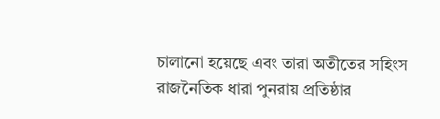চালানো হয়েছে এবং তারা অতীতের সহিংস রাজনৈতিক ধারা পুনরায় প্রতিষ্ঠার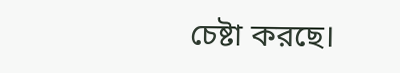চেষ্টা করছে।